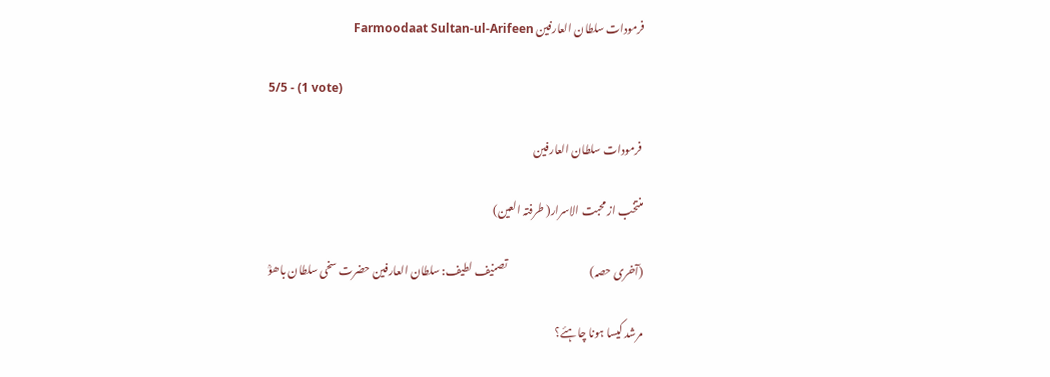فرمودات سلطان العارفین Farmoodaat Sultan-ul-Arifeen

5/5 - (1 vote)

 فرمودات سلطان العارفین

منتخب از محبت الاسرار( طرفتہ العین)

(آخری حصہ)                                      تصنیف لطیف: سلطان العارفین حضرت سخی سلطان باھوؒ

مرشد کیسا ہونا چاہئے؟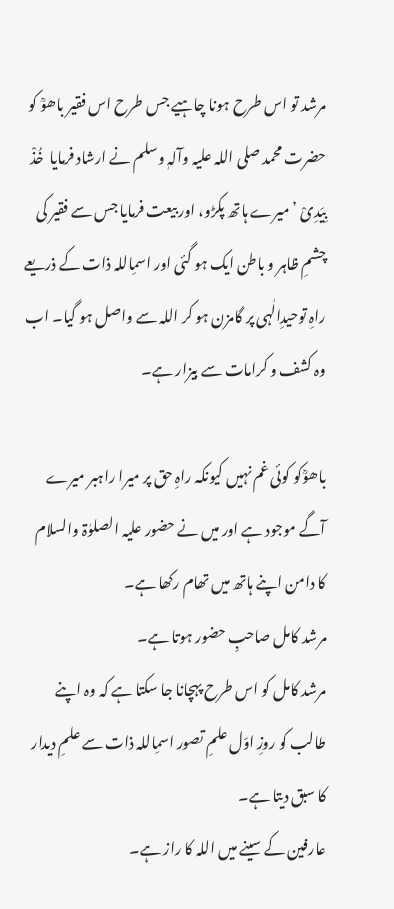مرشد تو اس طرح ہونا چاہیے جس طرح اس فقیر باھوؒ کو حضرت محمد صلی اللہ علیہ وآلہٖ وسلم نے ارشاد فرمایا  خُذْ بِیَدِیْ ’میرے ہاتھ پکڑو، اور بیعت فرمایا جس سے فقیر کی چشمِ ظاہر و باطن ایک ہو گئی اور اسمِاللہ ذات کے ذریعے راہِ توحیدِالٰہی پر گامزن ہو کر اللہ سے واصل ہو گیا۔ اب وہ کشف و کرامات سے بیزار ہے۔

باھوؒکو کوئی غم نہیں کیونکہ راہِ حق پر میرا راہبر میرے آگے موجود ہے اور میں نے حضور علیہ الصلوٰۃ والسلام کا دامن اپنے ہاتھ میں تھام رکھا ہے۔
مرشد کامل صاحبِ حضور ہوتا ہے۔
مرشد کامل کو اس طرح پہچانا جا سکتا ہے کہ وہ اپنے طالب کو روزِ اوّل علمِ تصور اسمِاللہ ذات سے علمِ دیدار کا سبق دیتا ہے۔
عارفین کے سینے میں اللہ کا راز ہے۔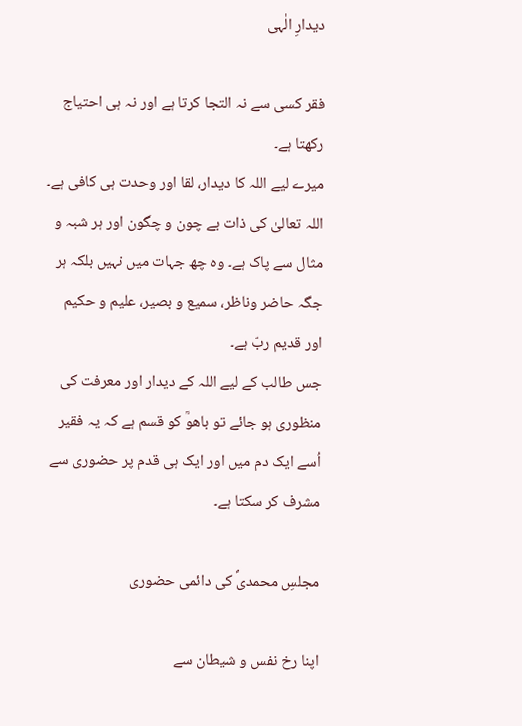دیدارِ الٰہی

فقر کسی سے نہ التجا کرتا ہے اور نہ ہی احتیاج رکھتا ہے۔
میرے لیے اللہ کا دیدار، لقا اور وحدت ہی کافی ہے۔
اللہ تعالیٰ کی ذات بے چون و چگون اور ہر شبہ و مثال سے پاک ہے۔ وہ چھ جہات میں نہیں بلکہ ہر جگہ حاضر وناظر، سمیع و بصیر، علیم و حکیم اور قدیم ربّ ہے۔
جس طالب کے لیے اللہ کے دیدار اور معرفت کی منظوری ہو جائے تو باھوؒ کو قسم ہے کہ یہ فقیر اُسے ایک دم میں اور ایک ہی قدم پر حضوری سے مشرف کر سکتا ہے۔

مجلسِ محمدیؐ کی دائمی حضوری

اپنا رخ نفس و شیطان سے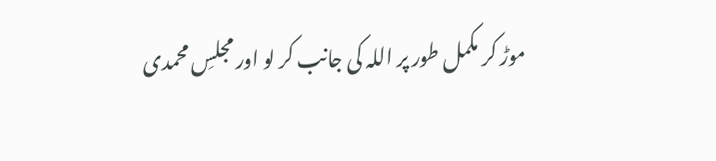موڑ کر مکمل طور پر اللہ کی جانب کر لو اور مجلسِ محمدی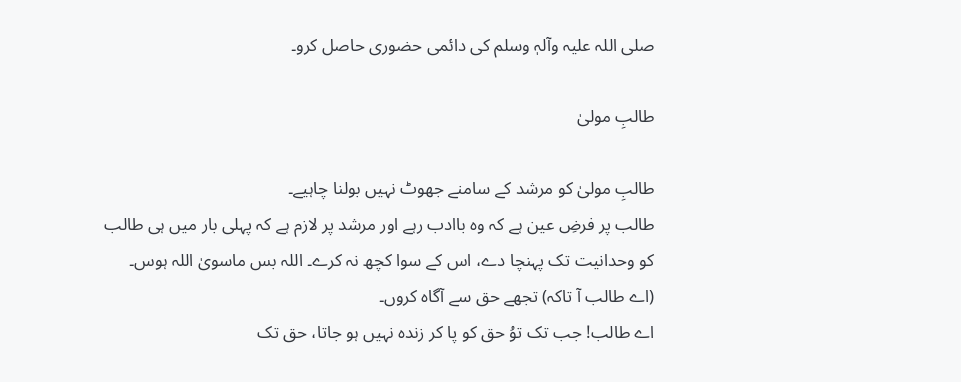صلی اللہ علیہ وآلہٖ وسلم کی دائمی حضوری حاصل کرو۔

طالبِ مولیٰ

طالبِ مولیٰ کو مرشد کے سامنے جھوٹ نہیں بولنا چاہیے۔
طالب پر فرضِ عین ہے کہ وہ باادب رہے اور مرشد پر لازم ہے کہ پہلی بار میں ہی طالب کو وحدانیت تک پہنچا دے، اس کے سوا کچھ نہ کرے۔ اللہ بس ماسویٰ اللہ ہوس۔
(اے طالب آ تاکہ) تجھے حق سے آگاہ کروں۔
اے طالب! جب تک توُ حق کو پا کر زندہ نہیں ہو جاتا، حق تک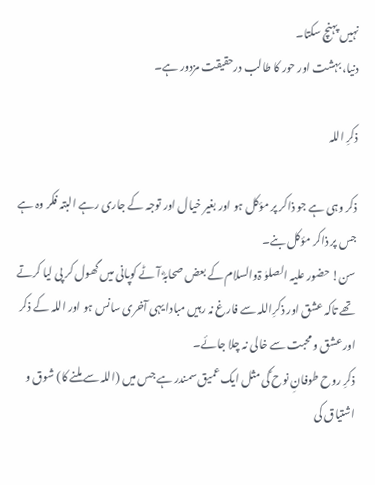نہیں پہنچ سکتا۔
دنیا، بہشت اور حور کا طالب درحقیقت مزدور ہے۔

ذکرِ اللہ

ذکر وہی ہے جو ذاکر پر مؤکل ہو اور بغیر خیال اور توجہ کے جاری رہے البتہ فکر وہ ہے جس پر ذاکر مؤکل بنے۔
سن! حضور علیہ الصلوٰ ۃوالسلام کے بعض صحابہؓ آٹے کوپانی میں گھول کر پی لیا کرتے تھے تاکہ عشق اور ذکرِاللہ سے فارغ نہ رہیں مبادا یہی آخری سانس ہو اور اللہ کے ذکر اور عشق و محبت سے خالی نہ چلا جائے۔
ذکرِ روح طوفانِ نوح ؑکی مثل ایک عمیق سمندر ہے جس میں (اللہ سے ملنے کا) شوق و اشتیاق کی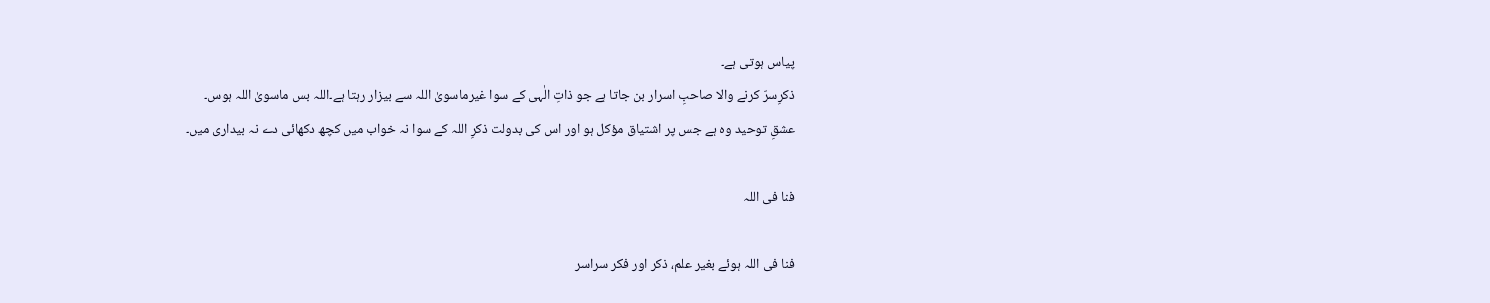پیاس ہوتی ہے۔
ذکرِسرّ کرنے والا صاحبِ اسرار بن جاتا ہے جو ذاتِ الٰہی کے سوا غیرماسویٰ اللہ سے بیزار رہتا ہے۔اللہ بس ماسویٰ اللہ ہوس۔
عشقِ توحید وہ ہے جس پر اشتیاق مؤکل ہو اور اس کی بدولت ذکرِ اللہ کے سوا نہ خواب میں کچھ دکھائی دے نہ بیداری میں۔

فنا فی اللہ

فنا فی اللہ ہوئے بغیر علم، ذکر اور فکر سراسر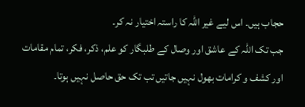حجاب ہیں۔ اس لیے غیر اللہ کا راستہ اختیار نہ کر۔
جب تک اللہ کے عاشق اور وصال کے طلبگار کو علم، ذکر، فکر، تمام مقامات اور کشف و کرامات بھول نہیں جاتیں تب تک حق حاصل نہیں ہوتا۔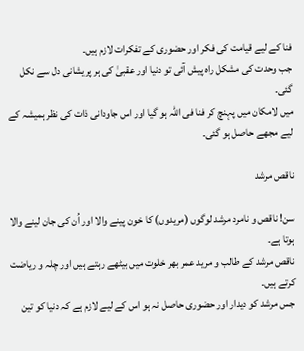فنا کے لیے قیامت کی فکر اور حضوری کے تفکرات لازم ہیں۔
جب وحدت کی مشکل راہ پیش آئی تو دنیا اور عقبیٰ کی ہر پریشانی دل سے نکل گئی۔
میں لامکان میں پہنچ کر فنا فی اللہ ہو گیا اور اس جاودانی ذات کی نظر ہمیشہ کے لیے مجھے حاصل ہو گئی۔

ناقص مرشد

سن! ناقص و نامرد مرشد لوگوں (مریدوں) کا خون پینے والا اور اُن کی جان لینے والا ہوتا ہے۔
ناقص مرشد کے طالب و مرید عمر بھر خلوت میں بیٹھے رہتے ہیں اور چلہ و ریاضت کرتے ہیں۔
جس مرشد کو دیدار اور حضوری حاصل نہ ہو اس کے لیے لازم ہے کہ دنیا کو تین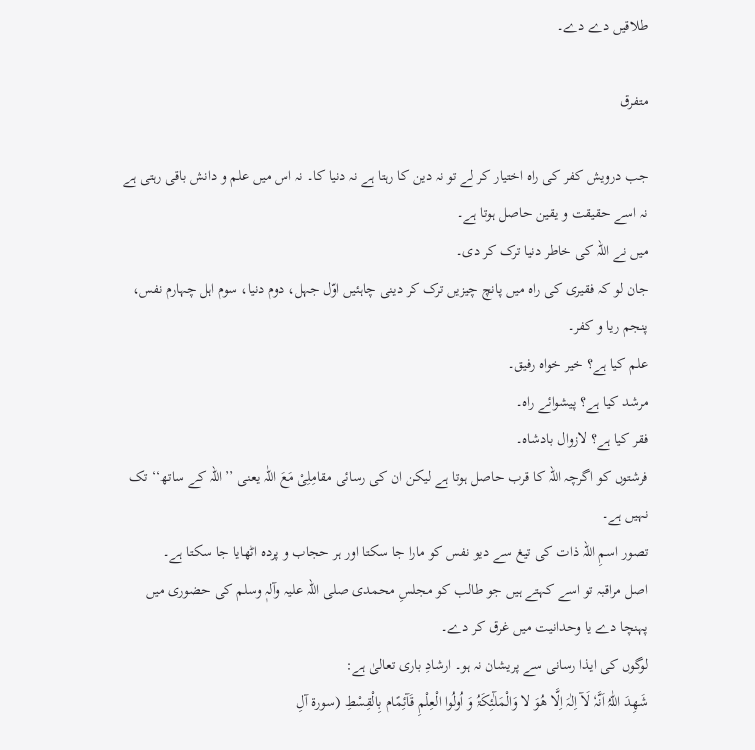طلاقیں دے دے۔

متفرق

جب درویش کفر کی راہ اختیار کر لے تو نہ دین کا رہتا ہے نہ دنیا کا۔ نہ اس میں علم و دانش باقی رہتی ہے نہ اسے حقیقت و یقین حاصل ہوتا ہے۔
میں نے اللہ کی خاطر دنیا ترک کر دی۔
جان لو کہ فقیری کی راہ میں پانچ چیزیں ترک کر دینی چاہئیں اوّل جہل، دوم دنیا، سوم اہل چہارم نفس، پنجم ریا و کفر۔
علم کیا ہے؟ خیر خواہ رفیق۔
مرشد کیا ہے؟ پیشوائے راہ۔
فقر کیا ہے؟ لازوال بادشاہ۔
فرشتوں کو اگرچہ اللہ کا قرب حاصل ہوتا ہے لیکن ان کی رسائی مقامِلِیْ مَعَ اللّٰہ یعنی ’’اللہ کے ساتھ‘‘ تک نہیں ہے۔
تصور اسمِ اللہ ذات کی تیغ سے دیو نفس کو مارا جا سکتا اور ہر حجاب و پردہ اٹھایا جا سکتا ہے۔
اصل مراقبہ تو اسے کہتے ہیں جو طالب کو مجلسِ محمدی صلی اللہ علیہ وآلہٖ وسلم کی حضوری میں پہنچا دے یا وحدانیت میں غرق کر دے۔
لوگوں کی ایذا رسانی سے پریشان نہ ہو۔ ارشادِ باری تعالیٰ ہے:
شَھِدَ اللّٰہُ اَنَّہٗ لَآ اِلٰہَ اِلَّا ھُوَ لا وَالْمَلٰٓئِکَۃُ وَ اُولُوا الْعِلْمِ قَآئِمًام بِالْقِسْطِ (سورۃ آلِ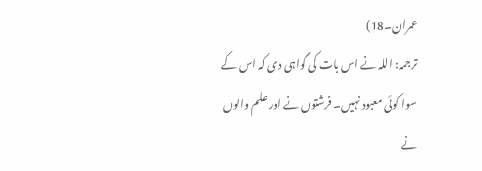عمران۔18)
ترجمہ: اللہ نے اس بات کی گواہی دی کہ اس کے سوا کوئی معبود نہیں۔ فرشتوں نے اور علم والوں نے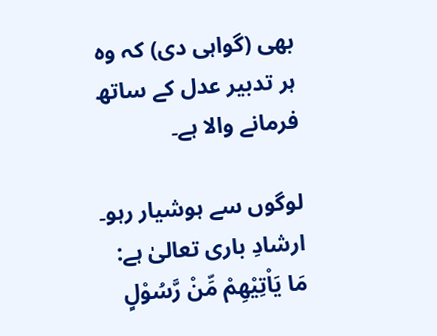بھی (گواہی دی) کہ وہ ہر تدبیر عدل کے ساتھ فرمانے والا ہے۔

لوگوں سے ہوشیار رہو۔ ارشادِ باری تعالیٰ ہے:
مَا یَاْتِیْھِمْ مِّنْ رَّسُوْلٍ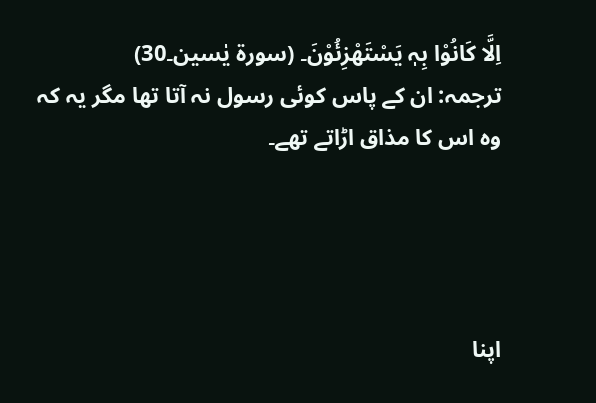اِلَّا کَانُوْا بِہٖ یَسْتَھْزِئُوْنَ۔ (سورۃ یٰسین۔30)
ترجمہ: ان کے پاس کوئی رسول نہ آتا تھا مگر یہ کہ وہ اس کا مذاق اڑاتے تھے۔




اپنا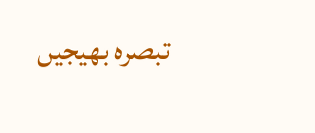تبصرہ بھیجیں